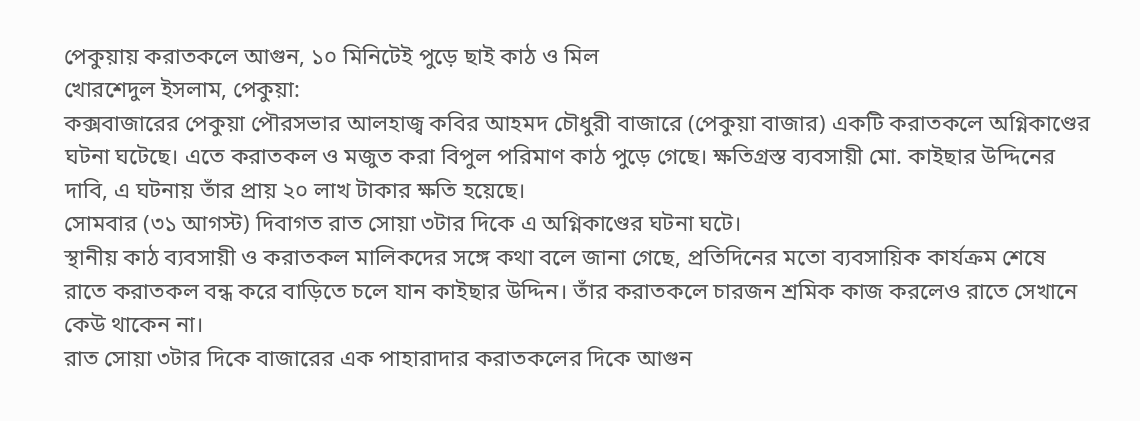পেকুয়ায় করাতকলে আগুন, ১০ মিনিটেই পুড়ে ছাই কাঠ ও মিল
খোরশেদুল ইসলাম, পেকুয়া:
কক্সবাজারের পেকুয়া পৌরসভার আলহাজ্ব কবির আহমদ চৌধুরী বাজারে (পেকুয়া বাজার) একটি করাতকলে অগ্নিকাণ্ডের ঘটনা ঘটেছে। এতে করাতকল ও মজুত করা বিপুল পরিমাণ কাঠ পুড়ে গেছে। ক্ষতিগ্রস্ত ব্যবসায়ী মো. কাইছার উদ্দিনের দাবি, এ ঘটনায় তাঁর প্রায় ২০ লাখ টাকার ক্ষতি হয়েছে।
সোমবার (৩১ আগস্ট) দিবাগত রাত সোয়া ৩টার দিকে এ অগ্নিকাণ্ডের ঘটনা ঘটে।
স্থানীয় কাঠ ব্যবসায়ী ও করাতকল মালিকদের সঙ্গে কথা বলে জানা গেছে, প্রতিদিনের মতো ব্যবসায়িক কার্যক্রম শেষে রাতে করাতকল বন্ধ করে বাড়িতে চলে যান কাইছার উদ্দিন। তাঁর করাতকলে চারজন শ্রমিক কাজ করলেও রাতে সেখানে কেউ থাকেন না।
রাত সোয়া ৩টার দিকে বাজারের এক পাহারাদার করাতকলের দিকে আগুন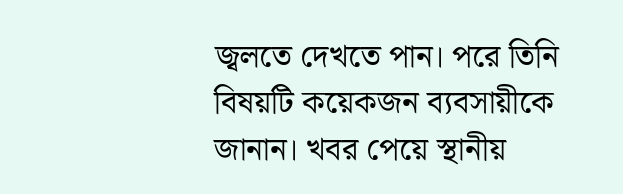জ্বলতে দেখতে পান। পরে তিনি বিষয়টি কয়েকজন ব্যবসায়ীকে জানান। খবর পেয়ে স্থানীয়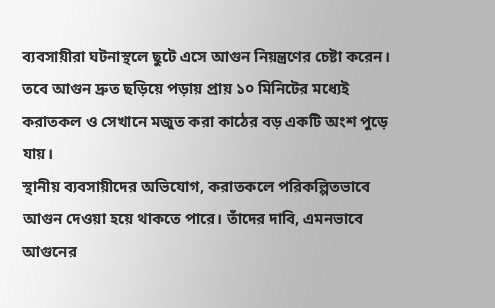ব্যবসায়ীরা ঘটনাস্থলে ছুটে এসে আগুন নিয়ন্ত্রণের চেষ্টা করেন। তবে আগুন দ্রুত ছড়িয়ে পড়ায় প্রায় ১০ মিনিটের মধ্যেই করাতকল ও সেখানে মজুত করা কাঠের বড় একটি অংশ পুড়ে যায়।
স্থানীয় ব্যবসায়ীদের অভিযোগ, করাতকলে পরিকল্পিতভাবে আগুন দেওয়া হয়ে থাকতে পারে। তাঁদের দাবি, এমনভাবে আগুনের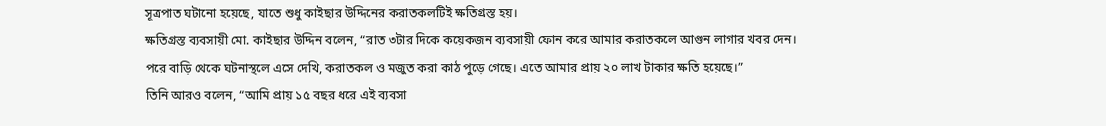সূত্রপাত ঘটানো হয়েছে, যাতে শুধু কাইছার উদ্দিনের করাতকলটিই ক্ষতিগ্রস্ত হয়।
ক্ষতিগ্রস্ত ব্যবসায়ী মো. কাইছার উদ্দিন বলেন, “রাত ৩টার দিকে কয়েকজন ব্যবসায়ী ফোন করে আমার করাতকলে আগুন লাগার খবর দেন। পরে বাড়ি থেকে ঘটনাস্থলে এসে দেখি, করাতকল ও মজুত করা কাঠ পুড়ে গেছে। এতে আমার প্রায় ২০ লাখ টাকার ক্ষতি হয়েছে।”
তিনি আরও বলেন, “আমি প্রায় ১৫ বছর ধরে এই ব্যবসা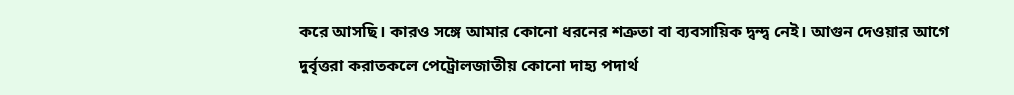করে আসছি। কারও সঙ্গে আমার কোনো ধরনের শত্রুতা বা ব্যবসায়িক দ্বন্দ্ব নেই। আগুন দেওয়ার আগে দুর্বৃত্তরা করাতকলে পেট্রোলজাতীয় কোনো দাহ্য পদার্থ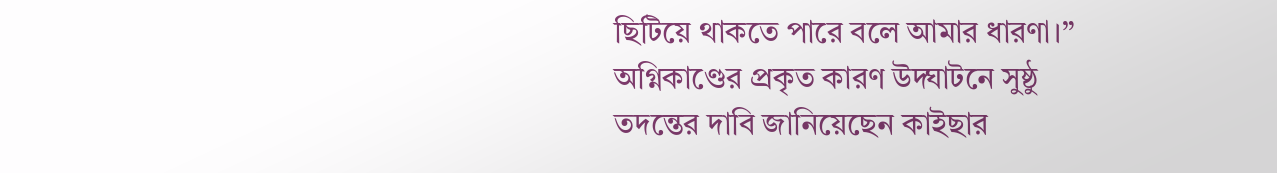ছিটিয়ে থাকতে পারে বলে আমার ধারণা।”
অগ্নিকাণ্ডের প্রকৃত কারণ উদ্ঘাটনে সুষ্ঠু তদন্তের দাবি জানিয়েছেন কাইছার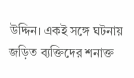উদ্দিন। একই সঙ্গে ঘটনায় জড়িত ব্যক্তিদের শনাক্ত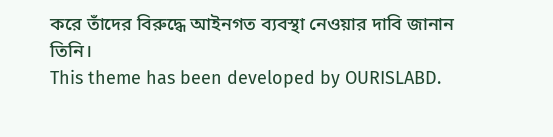করে তাঁদের বিরুদ্ধে আইনগত ব্যবস্থা নেওয়ার দাবি জানান তিনি।
This theme has been developed by OURISLABD.